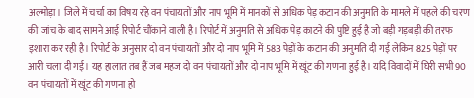अल्मोड़ा। जिले में चर्चा का विषय रहे वन पंचायतों और नाप भूमि में मानकों से अधिक पेड़ कटान की अनुमति के मामले में पहले की चरण की जांच के बाद सामने आई रिपोर्ट चौंकाने वाली है। रिपोर्ट में अनुमति से अधिक पेड़ काटने की पुष्टि हुई है जो बड़ी गड़बड़ी की तरफ इशारा कर रही है। रिपोर्ट के अनुसार दो वन पंचायतों और दो नाप भूमि में 583 पेड़ों के कटान की अनुमति दी गई लेकिन 825 पेड़ों पर आरी चला दी गई। यह हालात तब हैं जब महज दो वन पंचायतों और दो नाप भूमि में खूंट की गणना हुई है। यदि विवादों में घिरी सभी 90 वन पंचायतों में खूंट की गणना हो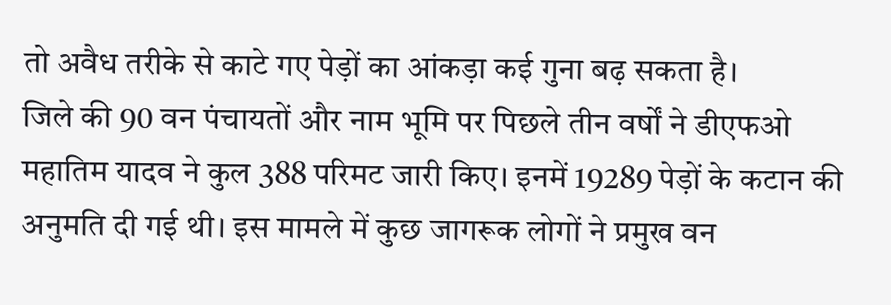तो अवैध तरीके से काटे गए पेड़ों का आंकड़ा कई गुना बढ़ सकता है।
जिले की 90 वन पंचायतों और नाम भूमि पर पिछले तीन वर्षों ने डीएफओ महातिम यादव ने कुल 388 परिमट जारी किए। इनमें 19289 पेड़ों के कटान की अनुमति दी गई थी। इस मामले में कुछ जागरूक लोगों ने प्रमुख वन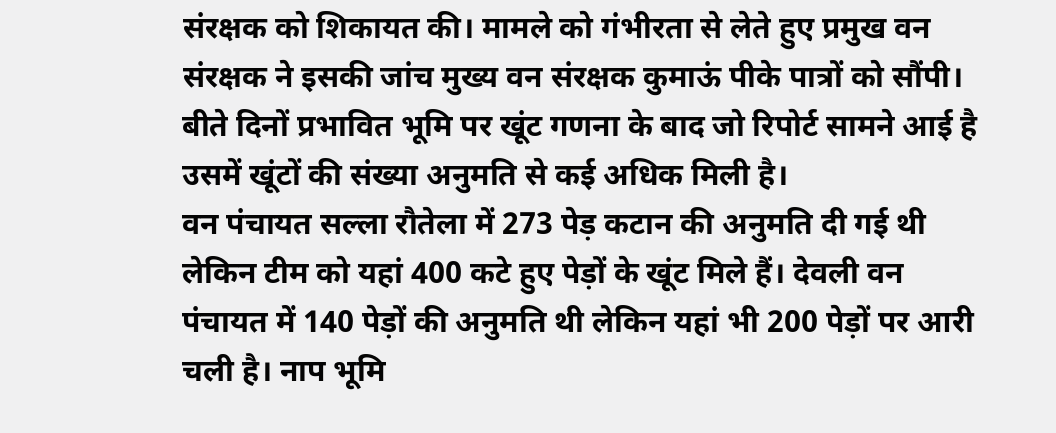संरक्षक को शिकायत की। मामले को गंभीरता से लेते हुए प्रमुख वन संरक्षक ने इसकी जांच मुख्य वन संरक्षक कुमाऊं पीके पात्रों को सौंपी। बीते दिनों प्रभावित भूमि पर खूंट गणना के बाद जो रिपोर्ट सामने आई है उसमें खूंटों की संख्या अनुमति से कई अधिक मिली है।
वन पंचायत सल्ला रौतेला में 273 पेड़ कटान की अनुमति दी गई थी लेकिन टीम को यहां 400 कटे हुए पेड़ों के खूंट मिले हैं। देवली वन पंचायत में 140 पेड़ों की अनुमति थी लेकिन यहां भी 200 पेड़ों पर आरी चली है। नाप भूमि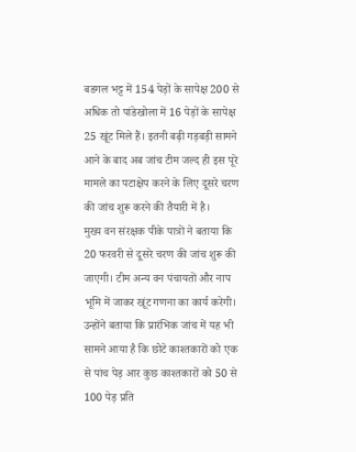बडगल भट्ट में 154 पेड़ों के सापेक्ष 200 से अधिक तो पांडेखोला में 16 पेड़ों के सापेक्ष 25 खूंट मिले हैं। इतनी बढ़ी गड़बड़ी सामने आने के बाद अब जांच टीम जल्द ही इस पूरे मामले का पटाक्षेप करने के लिए दूसरे चरण की जांच शुरू करने की तैयारी में है।
मुख्य वन संरक्षक पीके पात्रों ने बताया कि 20 फरवरी से दूसरे चरण की जांच शुरू की जाएगी। टीम अन्य वन पंचायतों और नाप भूमि में जाकर खूंट गणना का कार्य करेगी। उन्होंने बताया कि प्रारंभिक जांच में यह भी सामने आया है कि छोटे काश्तकारों को एक से पांच पेड़ आर कुछ काश्तकारों को 50 से 100 पेड़ प्रति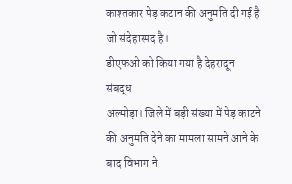काश्तकार पेड़ कटान की अनुमति दी गई है जो संदेहास्पद है।
डीएफओ को किया गया है देहरादून संबद्ध
अल्मोड़ा। जिले में बड़ी संख्या में पेड़ काटने की अनुमति देने का मामला सामने आने के बाद विभाग ने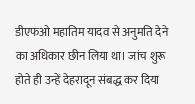डीएफओ महातिम यादव से अनुमति देने का अधिकार छीन लिया था। जांच शुरू होते ही उन्हें देहरादून संबद्ध कर दिया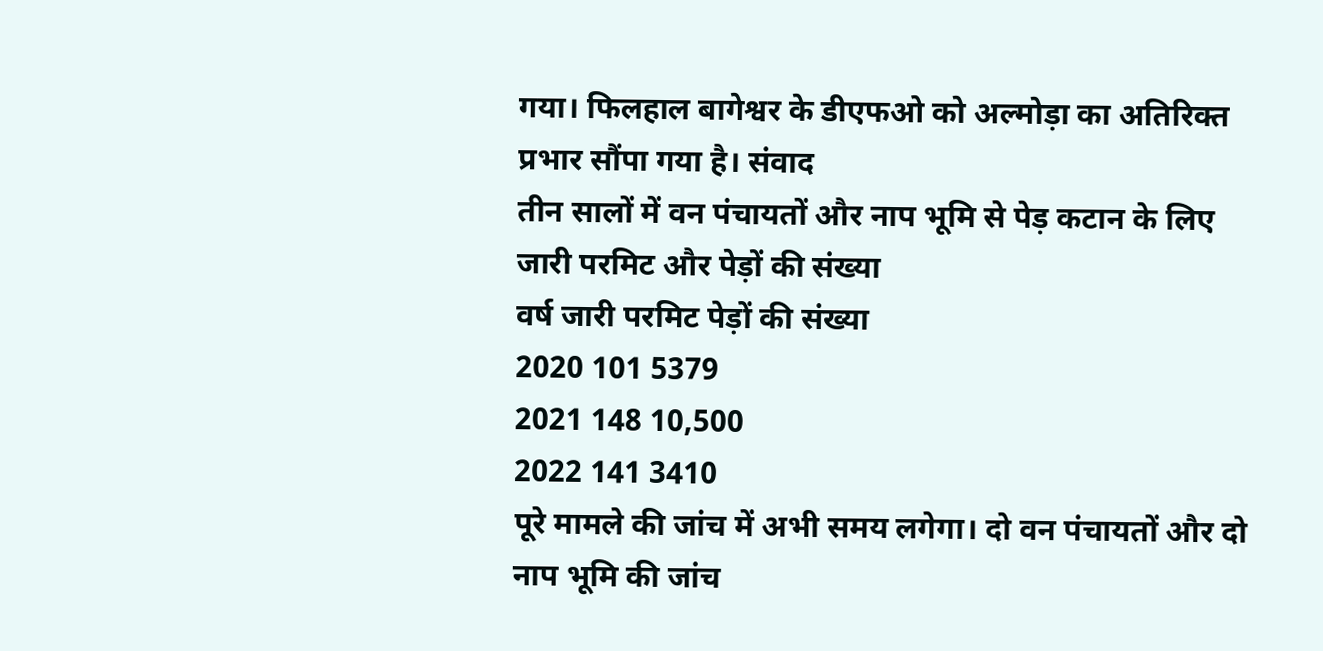गया। फिलहाल बागेश्वर के डीएफओ को अल्मोड़ा का अतिरिक्त प्रभार सौंपा गया है। संवाद
तीन सालों में वन पंचायतों और नाप भूमि से पेड़ कटान के लिए जारी परमिट और पेड़ों की संख्या
वर्ष जारी परमिट पेड़ों की संख्या
2020 101 5379
2021 148 10,500
2022 141 3410
पूरे मामले की जांच में अभी समय लगेगा। दो वन पंचायतों और दो नाप भूमि की जांच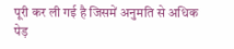पूरी कर ली गई है जिसमें अनुमति से अधिक पेड़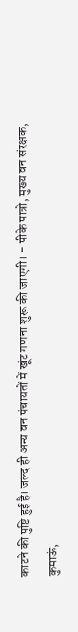काटने की पुष्टि हुई है। जल्द ही अन्य वन पंचायतों में खूंट गणना शुरू की जाएगी। - पीके पात्रो, मुख्य वन संरक्षक, कुमाऊं,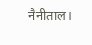नैनीताल।